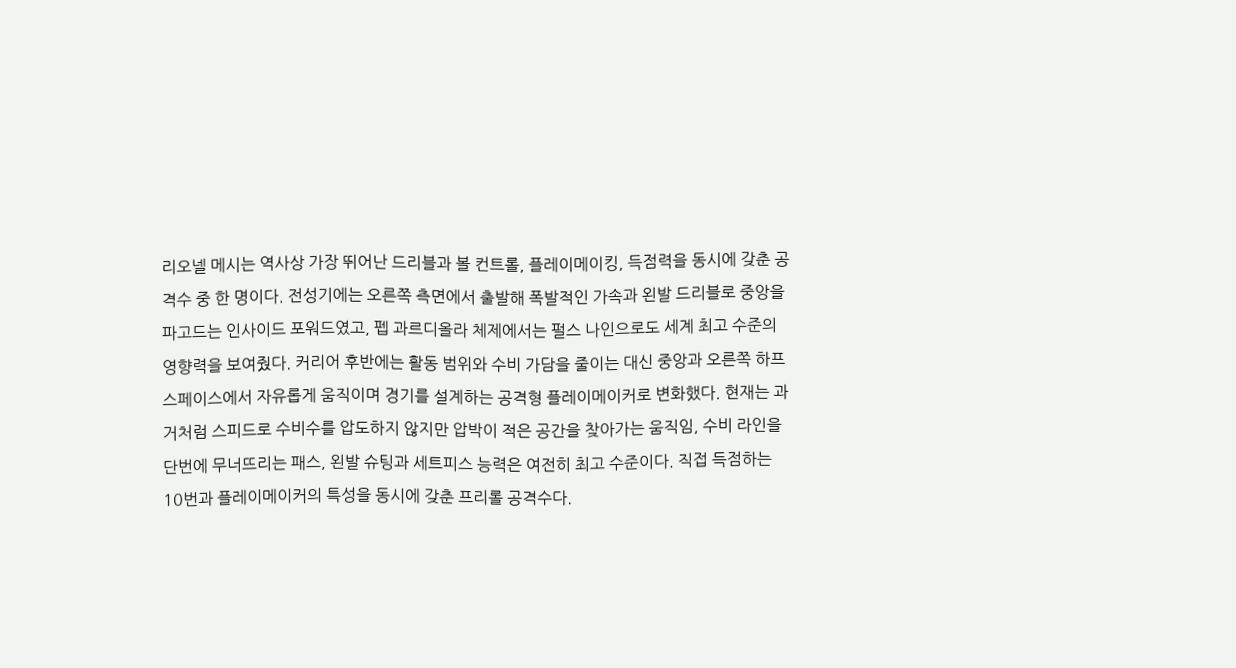리오넬 메시는 역사상 가장 뛰어난 드리블과 볼 컨트롤, 플레이메이킹, 득점력을 동시에 갖춘 공격수 중 한 명이다. 전성기에는 오른쪽 측면에서 출발해 폭발적인 가속과 왼발 드리블로 중앙을 파고드는 인사이드 포워드였고, 펩 과르디올라 체제에서는 펄스 나인으로도 세계 최고 수준의 영향력을 보여줬다. 커리어 후반에는 활동 범위와 수비 가담을 줄이는 대신 중앙과 오른쪽 하프스페이스에서 자유롭게 움직이며 경기를 설계하는 공격형 플레이메이커로 변화했다. 현재는 과거처럼 스피드로 수비수를 압도하지 않지만 압박이 적은 공간을 찾아가는 움직임, 수비 라인을 단번에 무너뜨리는 패스, 왼발 슈팅과 세트피스 능력은 여전히 최고 수준이다. 직접 득점하는 10번과 플레이메이커의 특성을 동시에 갖춘 프리롤 공격수다.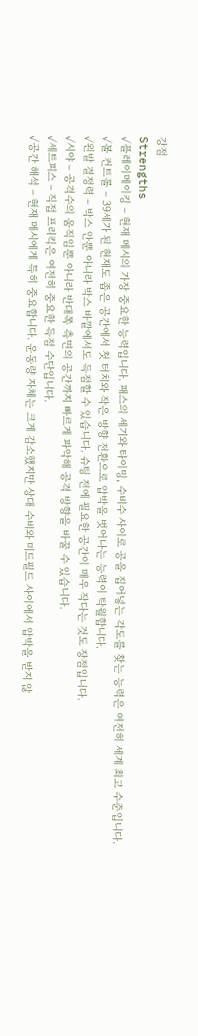강점
Strengths
✓플레이메이킹 – 현재 메시의 가장 중요한 능력입니다. 패스의 세기와 타이밍, 수비수 사이로 공을 집어넣는 각도를 찾는 능력은 여전히 세계 최고 수준입니다.
✓볼 컨트롤 – 39세가 된 현재도 좁은 공간에서 첫 터치와 작은 방향 전환으로 압박을 벗어나는 능력이 탁월합니다.
✓왼발 결정력 – 박스 안뿐 아니라 박스 바깥에서도 득점할 수 있습니다. 슈팅 전에 필요한 공간이 매우 작다는 것도 장점입니다.
✓시야 – 공격수의 움직임뿐 아니라 반대쪽 측면의 공간까지 빠르게 파악해 공격 방향을 바꿀 수 있습니다.
✓세트피스 – 직접 프리킥은 여전히 중요한 득점 수단입니다.
✓공간 해석 – 현재 메시에게 특히 중요합니다. 운동량 자체는 크게 감소했지만 상대 수비와 미드필드 사이에서 압박을 받지 않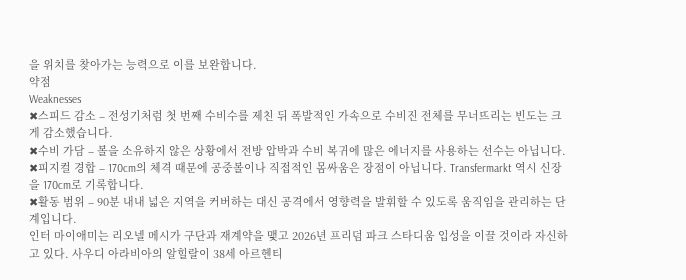을 위치를 찾아가는 능력으로 이를 보완합니다.
약점
Weaknesses
✖스피드 감소 – 전성기처럼 첫 번째 수비수를 제친 뒤 폭발적인 가속으로 수비진 전체를 무너뜨리는 빈도는 크게 감소했습니다.
✖수비 가담 – 볼을 소유하지 않은 상황에서 전방 압박과 수비 복귀에 많은 에너지를 사용하는 선수는 아닙니다.
✖피지컬 경합 – 170cm의 체격 때문에 공중볼이나 직접적인 몸싸움은 장점이 아닙니다. Transfermarkt 역시 신장을 170cm로 기록합니다.
✖활동 범위 – 90분 내내 넓은 지역을 커버하는 대신 공격에서 영향력을 발휘할 수 있도록 움직임을 관리하는 단계입니다.
인터 마이애미는 리오넬 메시가 구단과 재계약을 맺고 2026년 프리덤 파크 스타디움 입성을 이끌 것이라 자신하고 있다. 사우디 아라비아의 알힐랄이 38세 아르헨티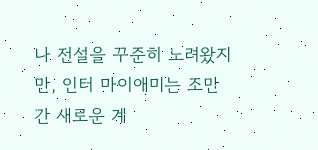나 전설을 꾸준히 노려왔지만, 인터 마이애미는 조만간 새로운 계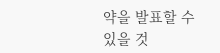약을 발표할 수 있을 것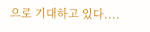으로 기대하고 있다....